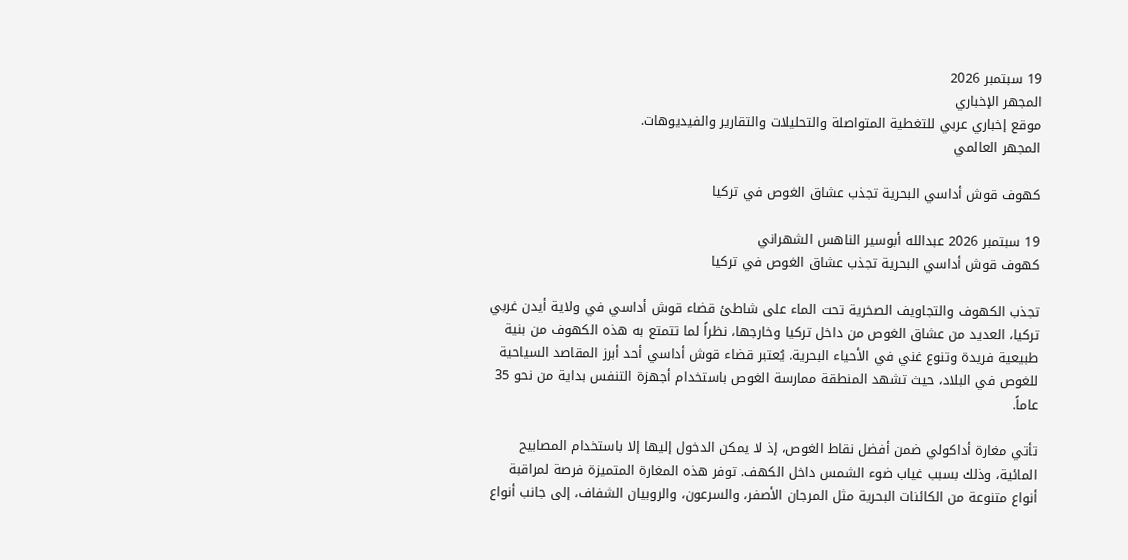19 سبتمبر 2026
المجهر الإخباري
موقع إخباري عربي للتغطية المتواصلة والتحليلات والتقارير والفيديوهات.
المجهر العالمي

كهوف قوش أداسي البحرية تجذب عشاق الغوص في تركيا

19 سبتمبر 2026 عبدالله أبوسير الناهس الشهراني
كهوف قوش أداسي البحرية تجذب عشاق الغوص في تركيا

تجذب الكهوف والتجاويف الصخرية تحت الماء على شاطئ قضاء قوش أداسي في ولاية أيدن غربي تركيا، العديد من عشاق الغوص من داخل تركيا وخارجها، نظراً لما تتمتع به هذه الكهوف من بنية طبيعية فريدة وتنوع غني في الأحياء البحرية. يُعتبر قضاء قوش أداسي أحد أبرز المقاصد السياحية للغوص في البلاد، حيث تشهد المنطقة ممارسة الغوص باستخدام أجهزة التنفس بداية من نحو 35 عاماً.

تأتي مغارة أداكولي ضمن أفضل نقاط الغوص، إذ لا يمكن الدخول إليها إلا باستخدام المصابيح المائية، وذلك بسبب غياب ضوء الشمس داخل الكهف. توفر هذه المغارة المتميزة فرصة لمراقبة أنواع متنوعة من الكائنات البحرية مثل المرجان الأصفر، والسرعون، والروبيان الشفاف، إلى جانب أنواع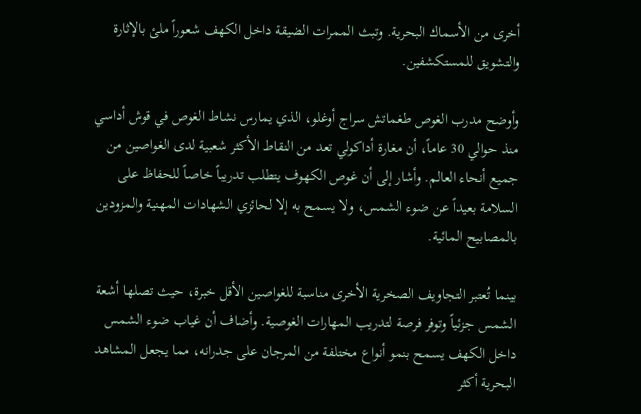أخرى من الأسماك البحرية. وتبث الممرات الضيقة داخل الكهف شعوراً ملئ بالإثارة والتشويق للمستكشفين.

وأوضح مدرب الغوص طغماتش سراج أوغلو، الذي يمارس نشاط الغوص في قوش أداسي منذ حوالي 30 عاماً، أن مغارة أداكولي تعد من النقاط الأكثر شعبية لدى الغواصين من جميع أنحاء العالم. وأشار إلى أن غوص الكهوف يتطلب تدريباً خاصاً للحفاظ على السلامة بعيداً عن ضوء الشمس، ولا يسمح به إلا لحائزي الشهادات المهنية والمزودين بالمصابيح المائية.

بينما تُعتبر التجاويف الصخرية الأخرى مناسبة للغواصين الأقل خبرة، حيث تصلها أشعة الشمس جزئياً وتوفر فرصة لتدريب المهارات الغوصية. وأضاف أن غياب ضوء الشمس داخل الكهف يسمح بنمو أنواع مختلفة من المرجان على جدرانه، مما يجعل المشاهد البحرية أكثر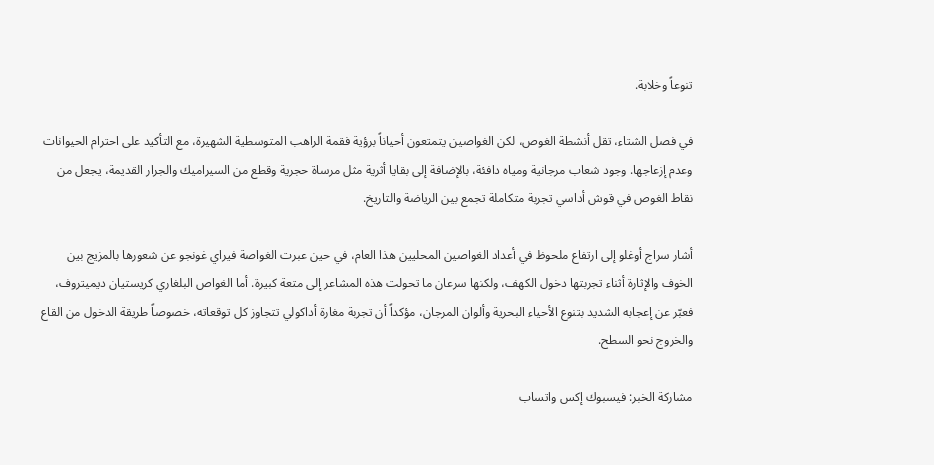تنوعاً وخلابة.

في فصل الشتاء، تقل أنشطة الغوص، لكن الغواصين يتمتعون أحياناً برؤية فقمة الراهب المتوسطية الشهيرة، مع التأكيد على احترام الحيوانات وعدم إزعاجها. وجود شعاب مرجانية ومياه دافئة، بالإضافة إلى بقايا أثرية مثل مرساة حجرية وقطع من السيراميك والجرار القديمة، يجعل من نقاط الغوص في قوش أداسي تجربة متكاملة تجمع بين الرياضة والتاريخ.

أشار سراج أوغلو إلى ارتفاع ملحوظ في أعداد الغواصين المحليين هذا العام، في حين عبرت الغواصة فيراي غونجو عن شعورها بالمزيج بين الخوف والإثارة أثناء تجربتها دخول الكهف، ولكنها سرعان ما تحولت هذه المشاعر إلى متعة كبيرة. أما الغواص البلغاري كريستيان ديميتروف، فعبّر عن إعجابه الشديد بتنوع الأحياء البحرية وألوان المرجان، مؤكداً أن تجربة مغارة أداكولي تتجاوز كل توقعاته، خصوصاً طريقة الدخول من القاع والخروج نحو السطح.

مشاركة الخبر: فيسبوك إكس واتساب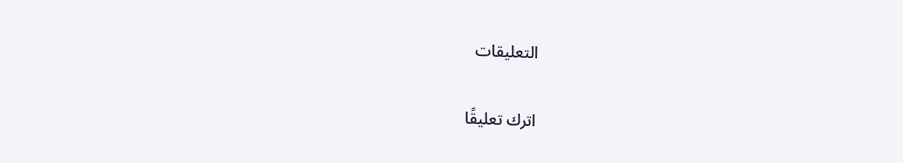التعليقات

اترك تعليقًا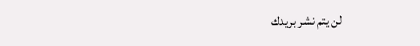لن يتم نشر بريدك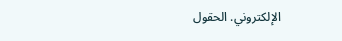الإلكتروني. الحقول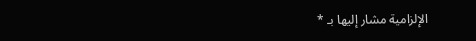الإلزامية مشار إليها بـ *